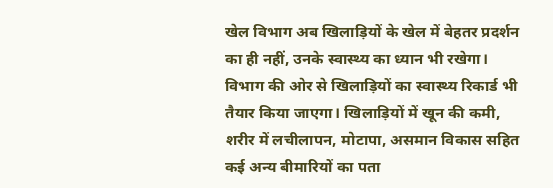खेल विभाग अब खिलाड़ियों के खेल में बेहतर प्रदर्शन का ही नहीं, उनके स्वास्थ्य का ध्यान भी रखेगा। विभाग की ओर से खिलाड़ियों का स्वास्थ्य रिकार्ड भी तैयार किया जाएगा। खिलाड़ियों में खून की कमी, शरीर में लचीलापन, मोटापा, असमान विकास सहित कई अन्य बीमारियों का पता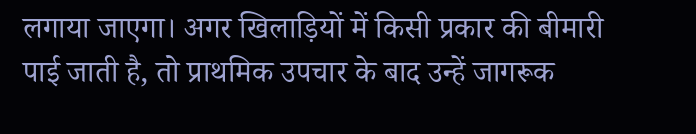लगाया जाएगा। अगर खिलाड़ियों में किसी प्रकार की बीमारी पाई जाती है, तो प्राथमिक उपचार के बाद उन्हें जागरूक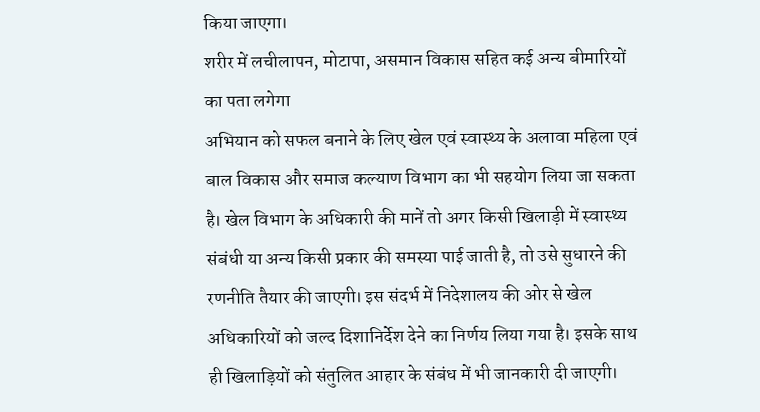किया जाएगा।
शरीर में लचीलापन, मोटापा, असमान विकास सहित कई अन्य बीमारियों का पता लगेगा
अभियान को सफल बनाने के लिए खेल एवं स्वास्थ्य के अलावा महिला एवं बाल विकास और समाज कल्याण विभाग का भी सहयोग लिया जा सकता है। खेल विभाग के अधिकारी की मानें तो अगर किसी खिलाड़ी में स्वास्थ्य संबंधी या अन्य किसी प्रकार की समस्या पाई जाती है, तो उसे सुधारने की रणनीति तैयार की जाएगी। इस संदर्भ में निदेशालय की ओर से खेल अधिकारियों को जल्द दिशानिर्देश देने का निर्णय लिया गया है। इसके साथ ही खिलाड़ियों को संतुलित आहार के संबंध में भी जानकारी दी जाएगी।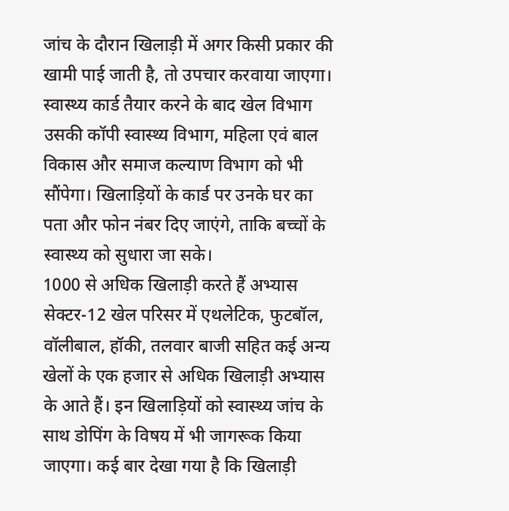जांच के दौरान खिलाड़ी में अगर किसी प्रकार की खामी पाई जाती है, तो उपचार करवाया जाएगा। स्वास्थ्य कार्ड तैयार करने के बाद खेल विभाग उसकी कॉपी स्वास्थ्य विभाग, महिला एवं बाल विकास और समाज कल्याण विभाग को भी सौंपेगा। खिलाड़ियों के कार्ड पर उनके घर का पता और फोन नंबर दिए जाएंगे, ताकि बच्चों के स्वास्थ्य को सुधारा जा सके।
1000 से अधिक खिलाड़ी करते हैं अभ्यास
सेक्टर-12 खेल परिसर में एथलेटिक, फुटबॉल, वॉलीबाल, हॉकी, तलवार बाजी सहित कई अन्य खेलों के एक हजार से अधिक खिलाड़ी अभ्यास के आते हैं। इन खिलाड़ियों को स्वास्थ्य जांच के साथ डोपिंग के विषय में भी जागरूक किया जाएगा। कई बार देखा गया है कि खिलाड़ी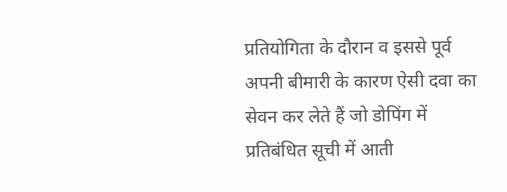प्रतियोगिता के दौरान व इससे पूर्व अपनी बीमारी के कारण ऐसी दवा का सेवन कर लेते हैं जो डोपिंग में प्रतिबंधित सूची में आती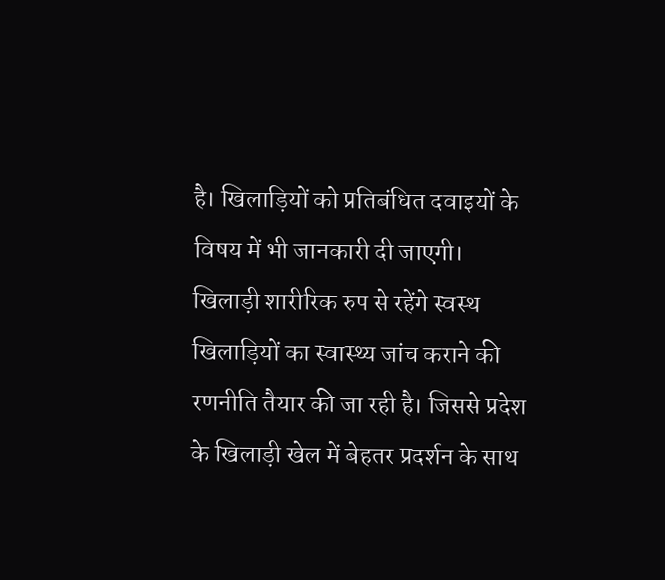है। खिलाड़ियों को प्रतिबंधित दवाइयों के विषय में भी जानकारी दी जाएगी।
खिलाड़ी शारीरिक रुप से रहेंगे स्वस्थ
खिलाड़ियों का स्वास्थ्य जांच कराने की रणनीति तैयार की जा रही है। जिससे प्रदेश के खिलाड़ी खेल में बेहतर प्रदर्शन के साथ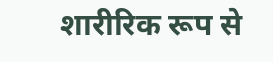शारीरिक रूप से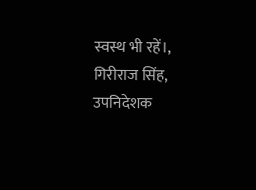स्वस्थ भी रहें।,
गिरीराज सिंह, उपनिदेशक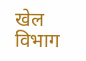खेल विभाग